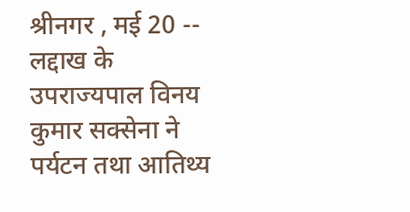श्रीनगर , मई 20 -- लद्दाख के उपराज्यपाल विनय कुमार सक्सेना ने पर्यटन तथा आतिथ्य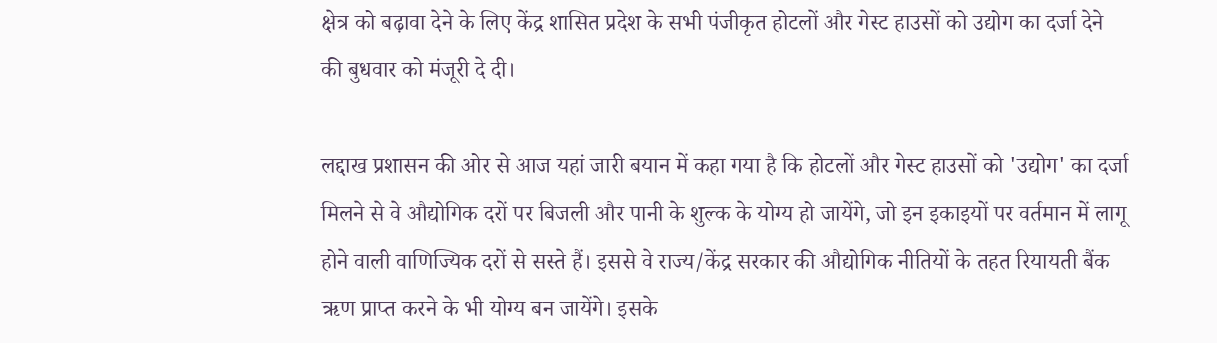क्षेत्र को बढ़ावा देने के लिए केंद्र शासित प्रदेश के सभी पंजीकृत होटलों और गेस्ट हाउसों को उद्योग का दर्जा देने की बुधवार को मंजूरी दे दी।

लद्दाख प्रशासन की ओर से आज यहां जारी बयान में कहा गया है कि होटलों और गेस्ट हाउसों को 'उद्योग' का दर्जा मिलने से वे औद्योगिक दरों पर बिजली और पानी के शुल्क के योग्य हो जायेंगे, जो इन इकाइयों पर वर्तमान में लागू होने वाली वाणिज्यिक दरों से सस्ते हैं। इससे वे राज्य/केंद्र सरकार की औद्योगिक नीतियों के तहत रियायती बैंक ऋण प्राप्त करने के भी योग्य बन जायेंगे। इसके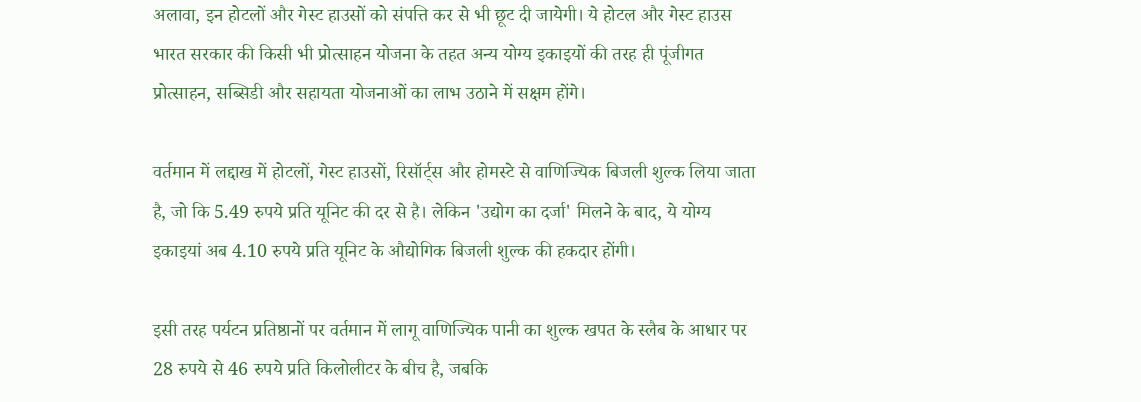अलावा, इन होटलों और गेस्ट हाउसों को संपत्ति कर से भी छूट दी जायेगी। ये होटल और गेस्ट हाउस भारत सरकार की किसी भी प्रोत्साहन योजना के तहत अन्य योग्य इकाइयों की तरह ही पूंजीगत प्रोत्साहन, सब्सिडी और सहायता योजनाओं का लाभ उठाने में सक्षम होंगे।

वर्तमान में लद्दाख में होटलों, गेस्ट हाउसों, रिसॉर्ट्स और होमस्टे से वाणिज्यिक बिजली शुल्क लिया जाता है, जो कि 5.49 रुपये प्रति यूनिट की दर से है। लेकिन 'उद्योग का दर्जा' मिलने के बाद, ये योग्य इकाइयां अब 4.10 रुपये प्रति यूनिट के औद्योगिक बिजली शुल्क की हकदार होंगी।

इसी तरह पर्यटन प्रतिष्ठानों पर वर्तमान में लागू वाणिज्यिक पानी का शुल्क खपत के स्लैब के आधार पर 28 रुपये से 46 रुपये प्रति किलोलीटर के बीच है, जबकि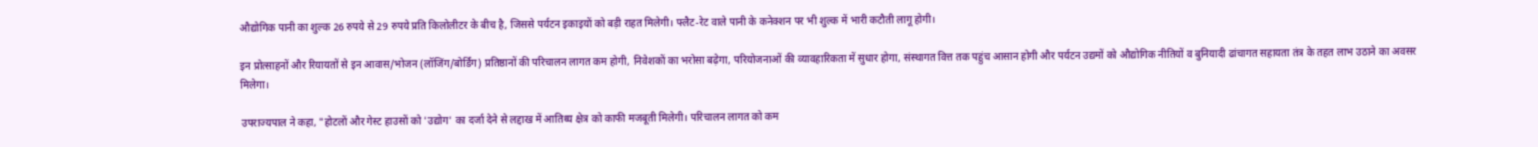औद्योगिक पानी का शुल्क 26 रुपये से 29 रुपये प्रति किलोलीटर के बीच है, जिससे पर्यटन इकाइयों को बड़ी राहत मिलेगी। फ्लैट-रेट वाले पानी के कनेक्शन पर भी शुल्क में भारी कटौती लागू होगी।

इन प्रोत्साहनों और रियायतों से इन आवास/भोजन (लॉजिंग/बोर्डिंग) प्रतिष्ठानों की परिचालन लागत कम होगी, निवेशकों का भरोसा बढ़ेगा, परियोजनाओं की व्यावहारिकता में सुधार होगा, संस्थागत वित्त तक पहुंच आसान होगी और पर्यटन उद्यमों को औद्योगिक नीतियों व बुनियादी ढांचागत सहायता तंत्र के तहत लाभ उठाने का अवसर मिलेगा।

उपराज्यपाल ने कहा, "होटलों और गेस्ट हाउसों को 'उद्योग' का दर्जा देने से लद्दाख में आतिथ्य क्षेत्र को काफी मजबूती मिलेगी। परिचालन लागत को कम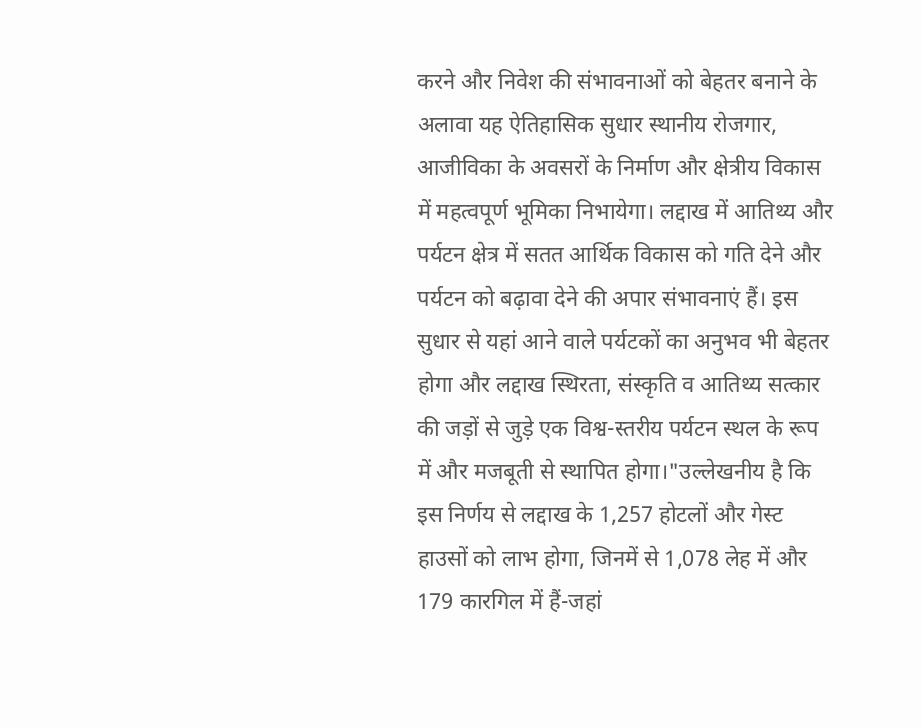करने और निवेश की संभावनाओं को बेहतर बनाने के अलावा यह ऐतिहासिक सुधार स्थानीय रोजगार, आजीविका के अवसरों के निर्माण और क्षेत्रीय विकास में महत्वपूर्ण भूमिका निभायेगा। लद्दाख में आतिथ्य और पर्यटन क्षेत्र में सतत आर्थिक विकास को गति देने और पर्यटन को बढ़ावा देने की अपार संभावनाएं हैं। इस सुधार से यहां आने वाले पर्यटकों का अनुभव भी बेहतर होगा और लद्दाख स्थिरता, संस्कृति व आतिथ्य सत्कार की जड़ों से जुड़े एक विश्व-स्तरीय पर्यटन स्थल के रूप में और मजबूती से स्थापित होगा।"उल्लेखनीय है कि इस निर्णय से लद्दाख के 1,257 होटलों और गेस्ट हाउसों को लाभ होगा, जिनमें से 1,078 लेह में और 179 कारगिल में हैं-जहां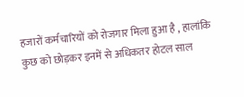हजारों कर्मचारियों को रोजगार मिला हुआ है , हालांकि कुछ को छोड़कर इनमें से अधिकतर होटल साल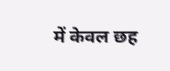में केवल छह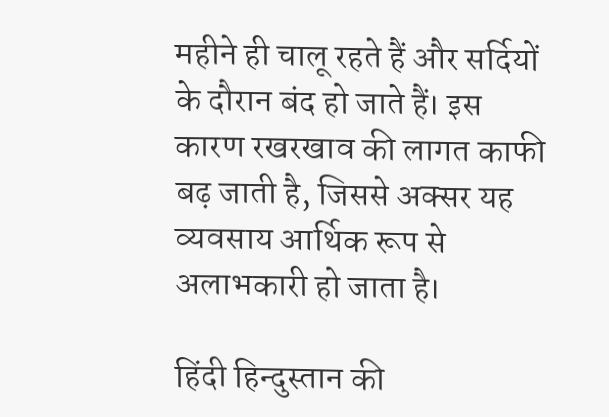महीने ही चालू रहते हैं और सर्दियों के दौरान बंद हो जाते हैं। इस कारण रखरखाव की लागत काफी बढ़ जाती है, जिससे अक्सर यह व्यवसाय आर्थिक रूप से अलाभकारी हो जाता है।

हिंदी हिन्दुस्तान की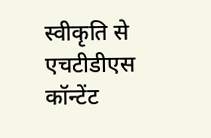स्वीकृति से एचटीडीएस कॉन्टेंट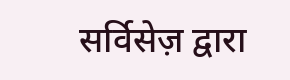सर्विसेज़ द्वारा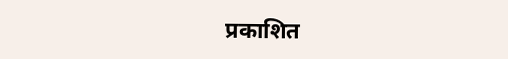प्रकाशित